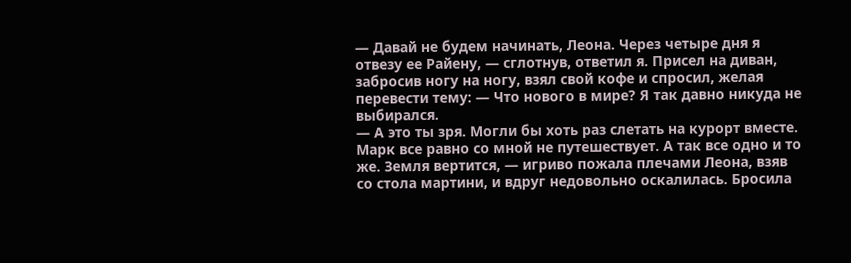— Давай не будем начинать, Леона. Через четыре дня я отвезу ее Райену, — сглотнув, ответил я. Присел на диван, забросив ногу на ногу, взял свой кофе и спросил, желая перевести тему: — Что нового в мире? Я так давно никуда не выбирался.
— А это ты зря. Могли бы хоть раз слетать на курорт вместе. Марк все равно со мной не путешествует. А так все одно и то же. Земля вертится, — игриво пожала плечами Леона, взяв со стола мартини, и вдруг недовольно оскалилась. Бросила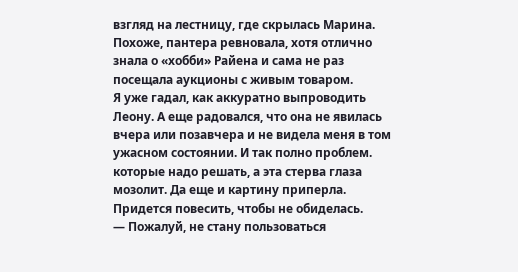взгляд на лестницу, где скрылась Марина. Похоже, пантера ревновала, хотя отлично знала о «хобби» Райена и сама не раз посещала аукционы с живым товаром.
Я уже гадал, как аккуратно выпроводить Леону. А еще радовался, что она не явилась вчера или позавчера и не видела меня в том ужасном состоянии. И так полно проблем. которые надо решать, а эта стерва глаза мозолит. Да еще и картину приперла. Придется повесить, чтобы не обиделась.
— Пожалуй, не стану пользоваться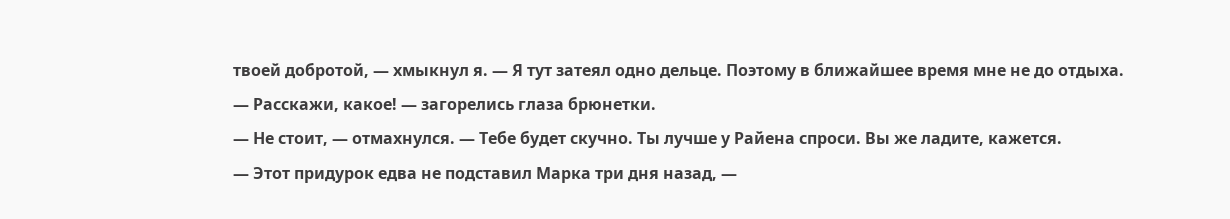твоей добротой, — хмыкнул я. — Я тут затеял одно дельце. Поэтому в ближайшее время мне не до отдыха.
— Расскажи, какое! — загорелись глаза брюнетки.
— Не стоит, — отмахнулся. — Тебе будет скучно. Ты лучше у Райена спроси. Вы же ладите, кажется.
— Этот придурок едва не подставил Марка три дня назад, —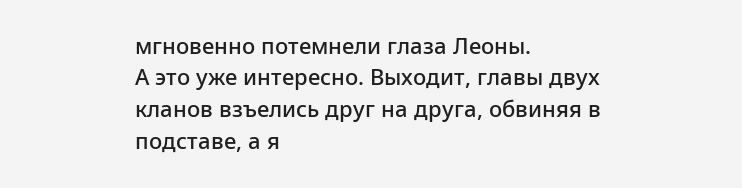мгновенно потемнели глаза Леоны.
А это уже интересно. Выходит, главы двух кланов взъелись друг на друга, обвиняя в подставе, а я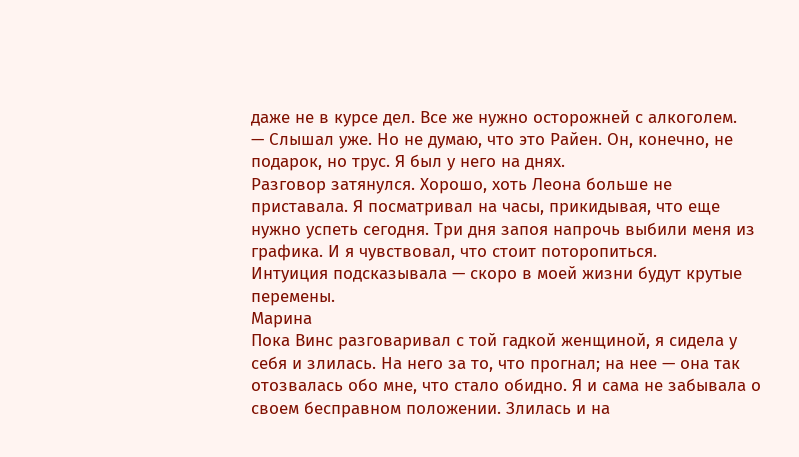даже не в курсе дел. Все же нужно осторожней с алкоголем.
— Слышал уже. Но не думаю, что это Райен. Он, конечно, не подарок, но трус. Я был у него на днях.
Разговор затянулся. Хорошо, хоть Леона больше не приставала. Я посматривал на часы, прикидывая, что еще нужно успеть сегодня. Три дня запоя напрочь выбили меня из графика. И я чувствовал, что стоит поторопиться.
Интуиция подсказывала — скоро в моей жизни будут крутые перемены.
Марина
Пока Винс разговаривал с той гадкой женщиной, я сидела у себя и злилась. На него за то, что прогнал; на нее — она так отозвалась обо мне, что стало обидно. Я и сама не забывала о своем бесправном положении. Злилась и на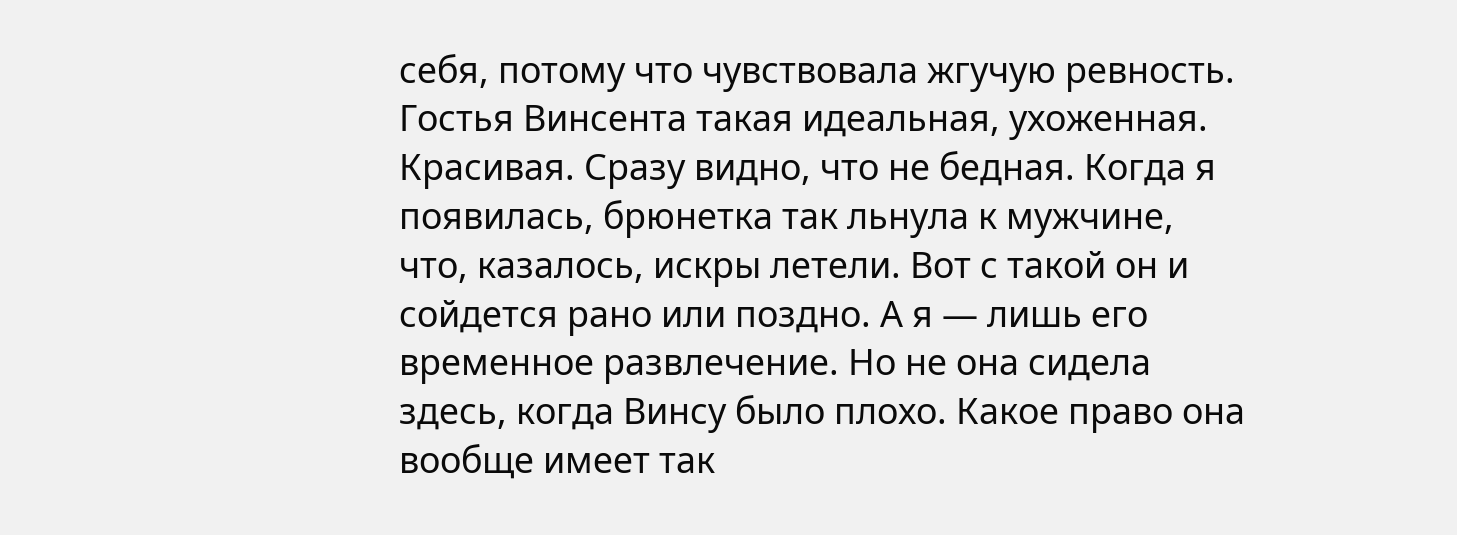себя, потому что чувствовала жгучую ревность. Гостья Винсента такая идеальная, ухоженная. Красивая. Сразу видно, что не бедная. Когда я появилась, брюнетка так льнула к мужчине, что, казалось, искры летели. Вот с такой он и сойдется рано или поздно. А я — лишь его временное развлечение. Но не она сидела здесь, когда Винсу было плохо. Какое право она вообще имеет так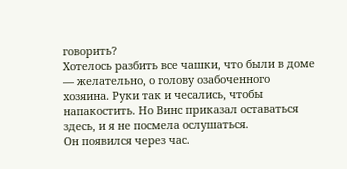говорить?
Хотелось разбить все чашки, что были в доме — желательно, о голову озабоченного хозяина. Руки так и чесались, чтобы напакостить. Но Винс приказал оставаться здесь, и я не посмела ослушаться.
Он появился через час.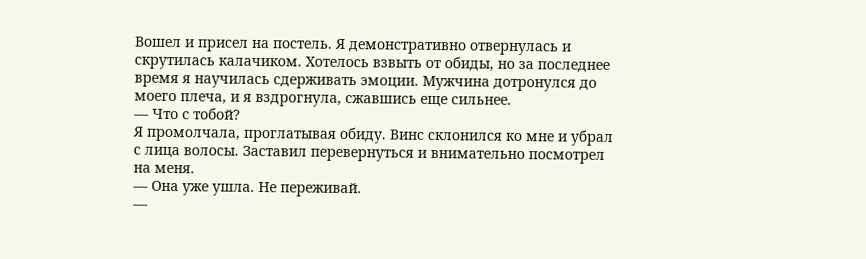Вошел и присел на постель. Я демонстративно отвернулась и скрутилась калачиком. Хотелось взвыть от обиды, но за последнее время я научилась сдерживать эмоции. Мужчина дотронулся до моего плеча, и я вздрогнула, сжавшись еще сильнее.
— Что с тобой?
Я промолчала, проглатывая обиду. Винс склонился ко мне и убрал с лица волосы. Заставил перевернуться и внимательно посмотрел на меня.
— Она уже ушла. Не переживай.
—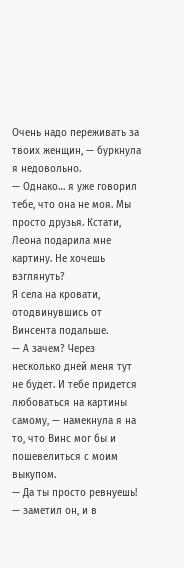Очень надо переживать за твоих женщин, — буркнула я недовольно.
— Однако… я уже говорил тебе, что она не моя. Мы просто друзья. Кстати, Леона подарила мне картину. Не хочешь взглянуть?
Я села на кровати, отодвинувшись от Винсента подальше.
— А зачем? Через несколько дней меня тут не будет. И тебе придется любоваться на картины самому, — намекнула я на то, что Винс мог бы и пошевелиться с моим выкупом.
— Да ты просто ревнуешь! — заметил он, и в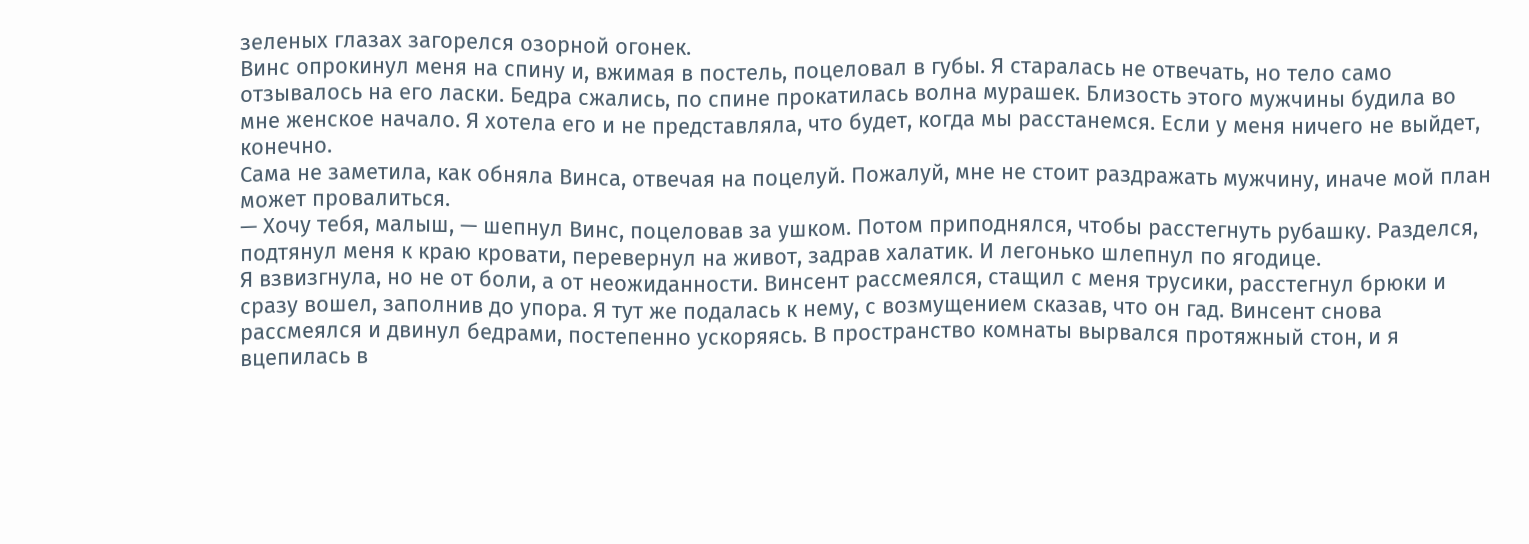зеленых глазах загорелся озорной огонек.
Винс опрокинул меня на спину и, вжимая в постель, поцеловал в губы. Я старалась не отвечать, но тело само отзывалось на его ласки. Бедра сжались, по спине прокатилась волна мурашек. Близость этого мужчины будила во мне женское начало. Я хотела его и не представляла, что будет, когда мы расстанемся. Если у меня ничего не выйдет, конечно.
Сама не заметила, как обняла Винса, отвечая на поцелуй. Пожалуй, мне не стоит раздражать мужчину, иначе мой план может провалиться.
— Хочу тебя, малыш, — шепнул Винс, поцеловав за ушком. Потом приподнялся, чтобы расстегнуть рубашку. Разделся, подтянул меня к краю кровати, перевернул на живот, задрав халатик. И легонько шлепнул по ягодице.
Я взвизгнула, но не от боли, а от неожиданности. Винсент рассмеялся, стащил с меня трусики, расстегнул брюки и сразу вошел, заполнив до упора. Я тут же подалась к нему, с возмущением сказав, что он гад. Винсент снова рассмеялся и двинул бедрами, постепенно ускоряясь. В пространство комнаты вырвался протяжный стон, и я вцепилась в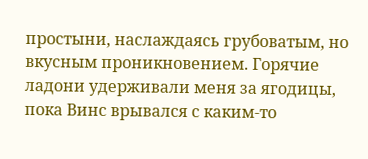простыни, наслаждаясь грубоватым, но вкусным проникновением. Горячие ладони удерживали меня за ягодицы, пока Винс врывался с каким-то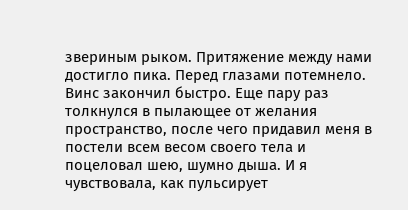звериным рыком. Притяжение между нами достигло пика. Перед глазами потемнело.
Винс закончил быстро. Еще пару раз толкнулся в пылающее от желания пространство, после чего придавил меня в постели всем весом своего тела и поцеловал шею, шумно дыша. И я чувствовала, как пульсирует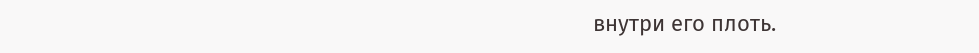внутри его плоть.